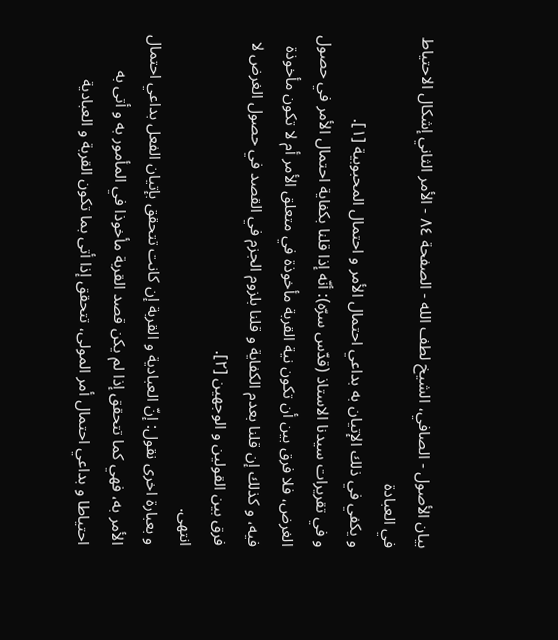بيان الأصول - الصافي، الشيخ لطف الله - الصفحة ٨٤ - الأمر الثاني إشكال الاحتياط في العبادة
و يكفي في ذلك الإتيان به بداعي احتمال الأمر و احتمال المحبوبية [١].
و في تقريرات سيدنا الاستاذ (قدّس سرّه): أنّه إذا قلنا بكفاية احتمال الأمر في حصول الغرض، فلا فرق بين أن تكون نية القربة مأخوذة في متعلق الأمر أم لا تكون مأخوذة فيه، و كذلك إن قلنا بعدم الكفاية و قلنا بلزوم الجزم في القصد في حصول الغرض لا فرق بين القولين و الوجهين [٢].
انتهى.
و بعبارة اخرى نقول: إنّ العبادية و القربة إن كانت تتحقق بإتيان الفعل بداعي احتمال الأمر به، فهي كما تتحقق إذا لم يكن قصد القربة مأخوذا في المأمور به و أتى به احتياطا و بداعي احتمال أمر المولى، تتحقق إذا أتى بما تكون القربة و العبادية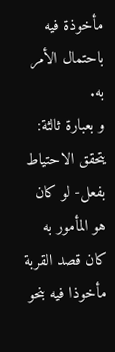مأخوذة فيه باحتمال الأمر به.
و بعبارة ثالثة: يتحقق الاحتياط بفعل- لو كان هو المأمور به كان قصد القربة مأخوذا فيه بنحو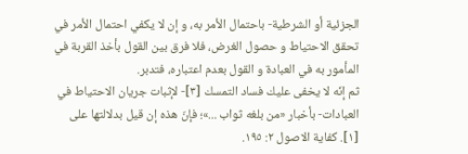الجزئية أو الشرطية- باحتمال الأمر به، و إن لا يكفي احتمال الأمر في تحقق الاحتياط و حصول الغرض، فلا فرق بين القول بأخذ القربة في المأمور به في العبادة و القول بعدم اعتباره، فتدبر.
ثم إنّه لا يخفى عليك فساد التمسك [٣]- لإثبات جريان الاحتياط في العبادات- بأخبار «من بلغه ثواب ...»؛ فإنّ هذه إن قيل بدلالتها على
[١]. كفاية الاصول ٢: ١٩٥.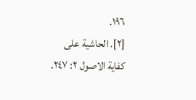١٩٦.
[٢]. الحاشية على كفاية الاصول ٢: ٢٤٧.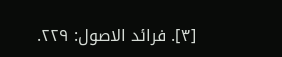[٣]. فرائد الاصول: ٢٢٩.